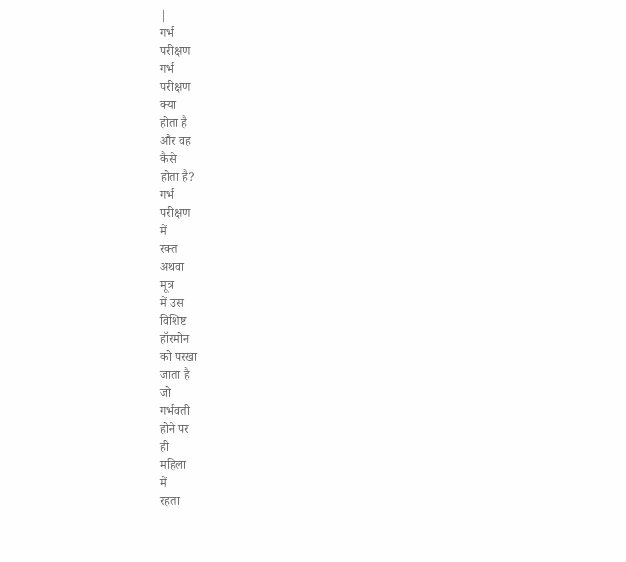|
गर्भ
परीक्षण
गर्भ
परीक्षण
क्या
होता है
और वह
कैसे
होता है?
गर्भ
परीक्षण
में
रक्त
अथवा
मूत्र
में उस
विशिष्ट
हॉरमोन
को परखा
जाता है
जो
गर्भवती
होने पर
ही
महिला
में
रहता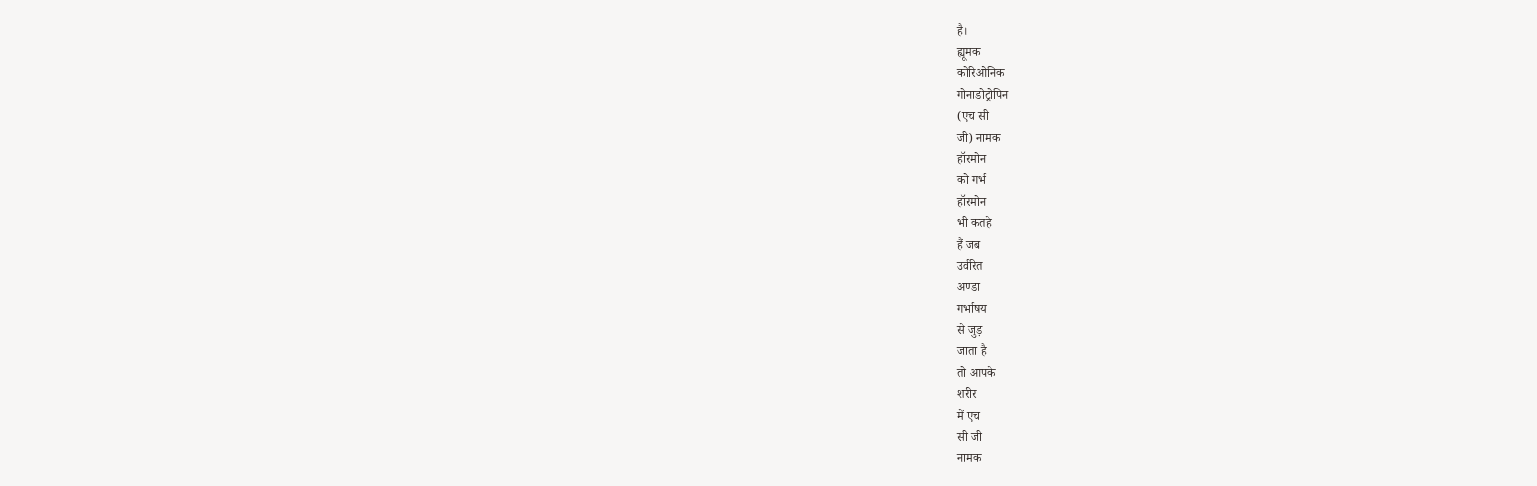है।
ह्यूमक
कोरिओनिक
गोनाडोट्रोपिन
(एच सी
जी) नामक
हॉरमोन
को गर्भ
हॉरमोन
भी कतहे
हैं जब
उर्वरित
अण्डा
गर्भाषय
से जुड़
जाता है
तो आपके
शरीर
में एच
सी जी
नामक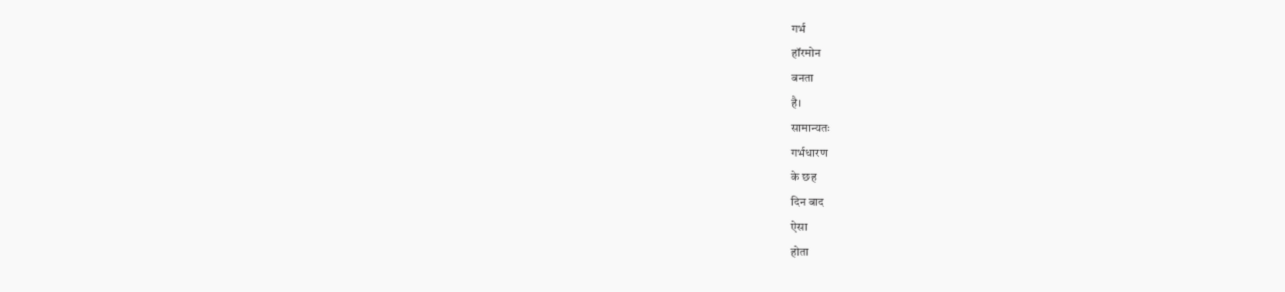गर्भ
हॉरमोन
बनता
है।
सामान्यतः
गर्भधारण
के छह
दिन बाद
ऐसा
होता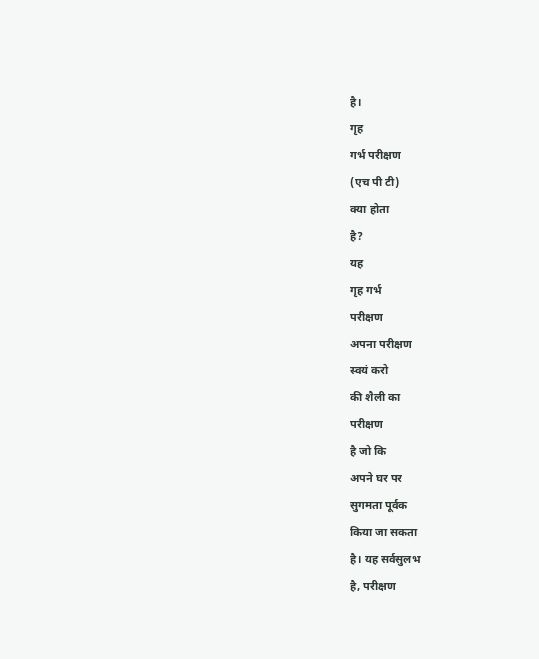है।
गृह
गर्भ परीक्षण
(एच पी टी)
क्या होता
है?
यह
गृह गर्भ
परीक्षण
अपना परीक्षण
स्वयं करो
की शैली का
परीक्षण
है जो कि
अपने घर पर
सुगमता पूर्वक
किया जा सकता
है। यह सर्वसुलभ
है, परीक्षण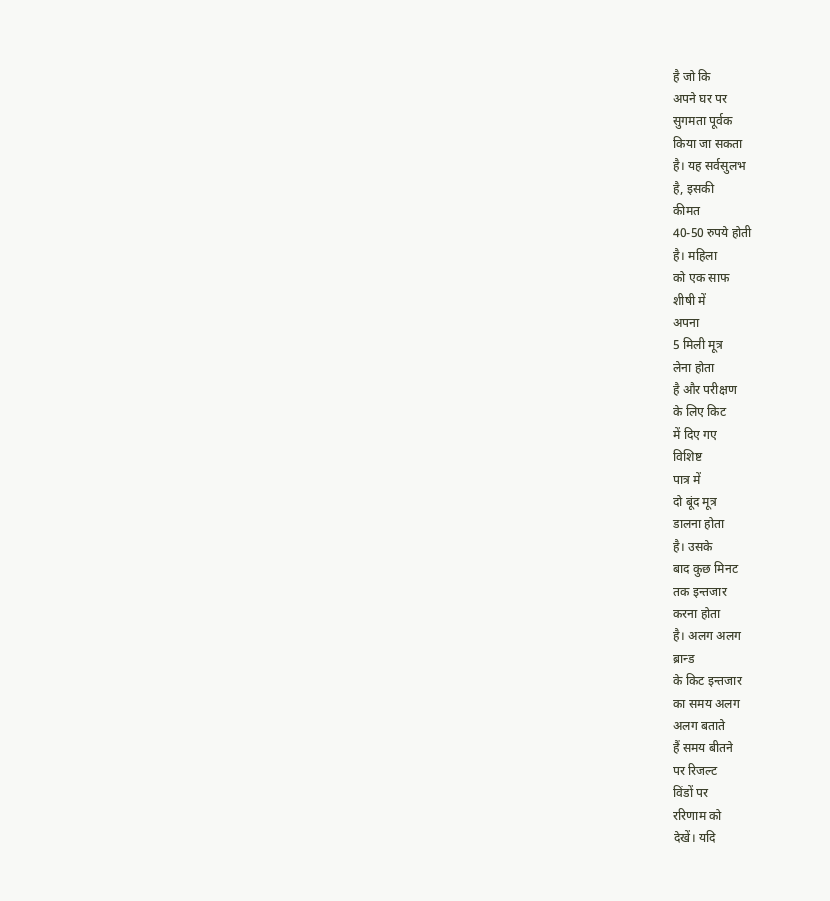है जो कि
अपने घर पर
सुगमता पूर्वक
किया जा सकता
है। यह सर्वसुलभ
है, इसकी
कीमत
40-50 रुपये होती
है। महिला
को एक साफ
शीषी में
अपना
5 मिली मूत्र
लेना होता
है और परीक्षण
के लिए किट
में दिए गए
विशिष्ट
पात्र में
दो बूंद मूत्र
डालना होता
है। उसके
बाद कुछ मिनट
तक इन्तजार
करना होता
है। अलग अलग
ब्रान्ड
के किट इन्तजार
का समय अलग
अलग बताते
हैं समय बीतने
पर रिजल्ट
विंडों पर
ररिणाम को
देखें। यदि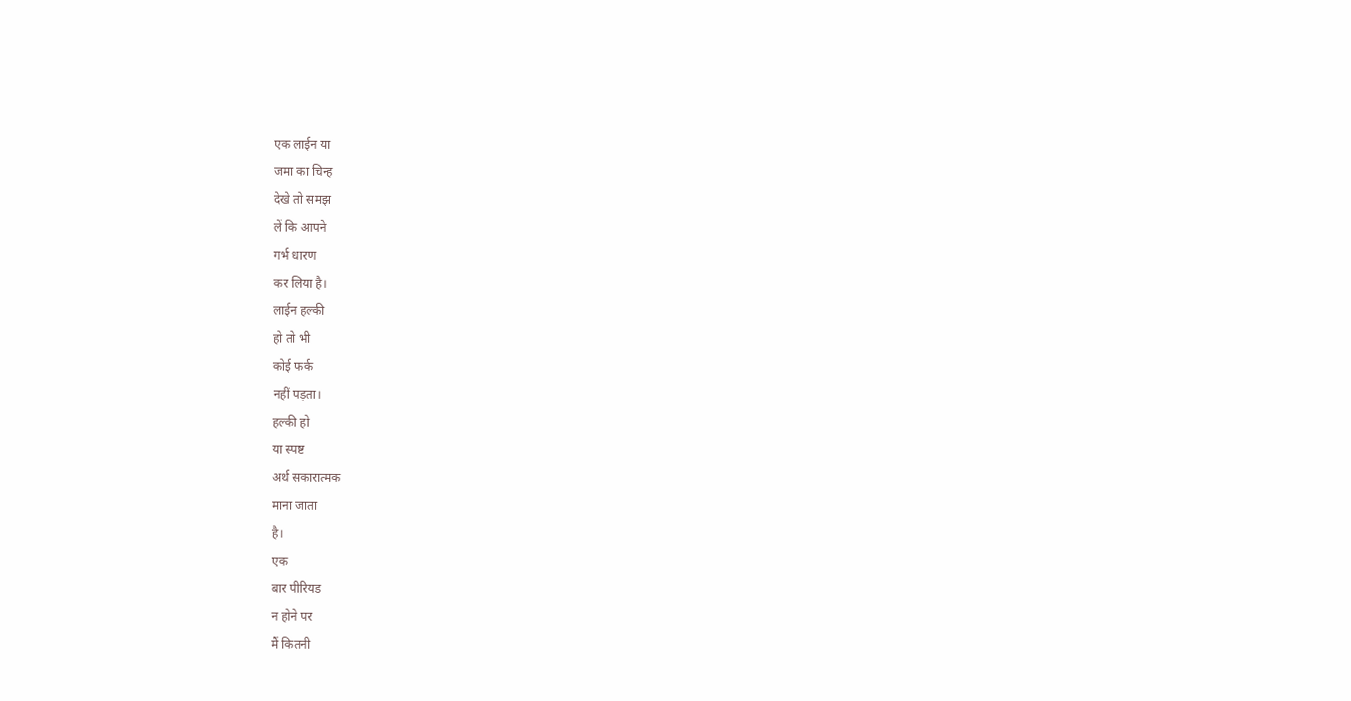एक लाईन या
जमा का चिन्ह
देखे तो समझ
लें कि आपने
गर्भ धारण
कर लिया है।
लाईन हल्की
हो तो भी
कोई फर्क
नहीं पड़ता।
हल्की हो
या स्पष्ट
अर्थ सकारात्मक
माना जाता
है।
एक
बार पीरियड
न होने पर
मैं कितनी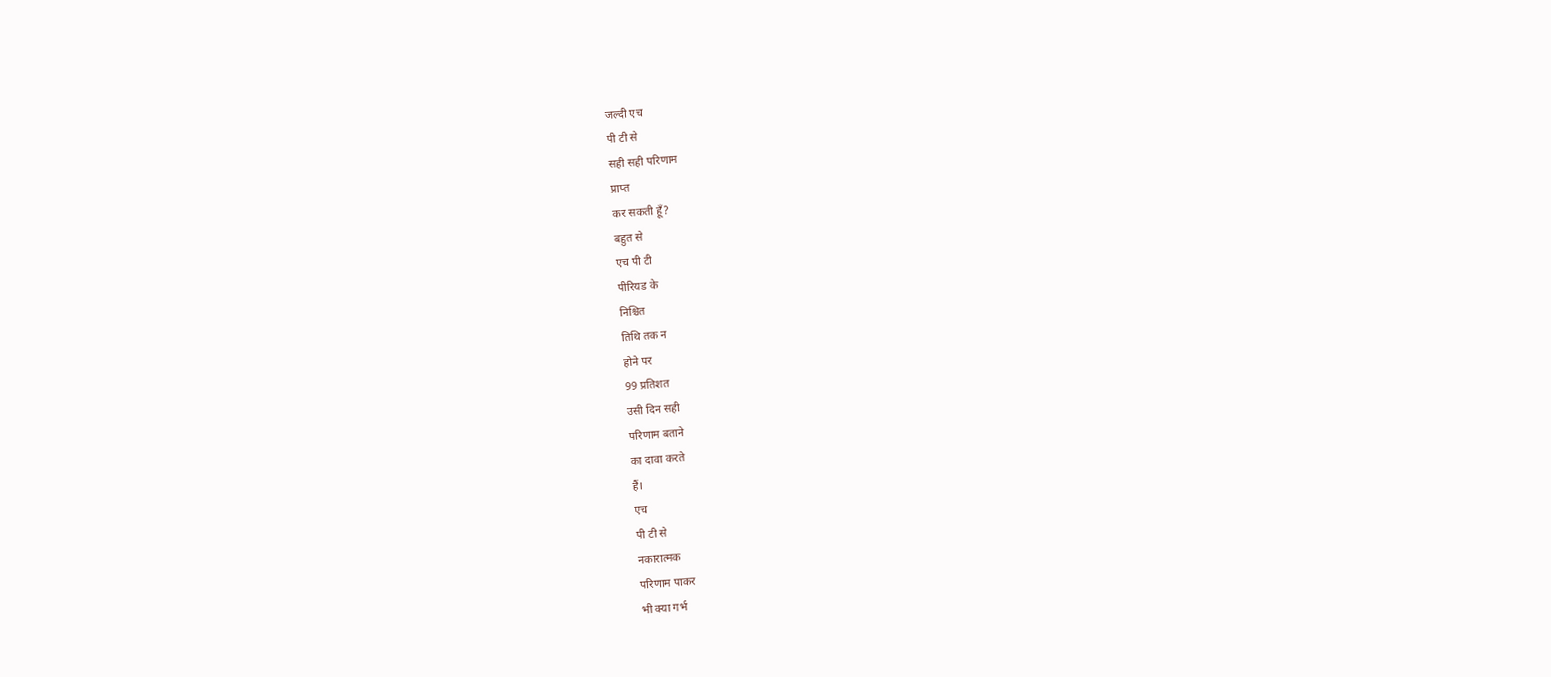जल्दी एच
पी टी से
सही सही परिणाम
प्राप्त
कर सकती हूँ?
बहुत से
एच पी टी
पीरियड के
निश्चित
तिथि तक न
होने पर
99 प्रतिशत
उसी दिन सही
परिणाम बताने
का दावा करते
हैं।
एच
पी टी से
नकारात्मक
परिणाम पाकर
भी क्या गर्भ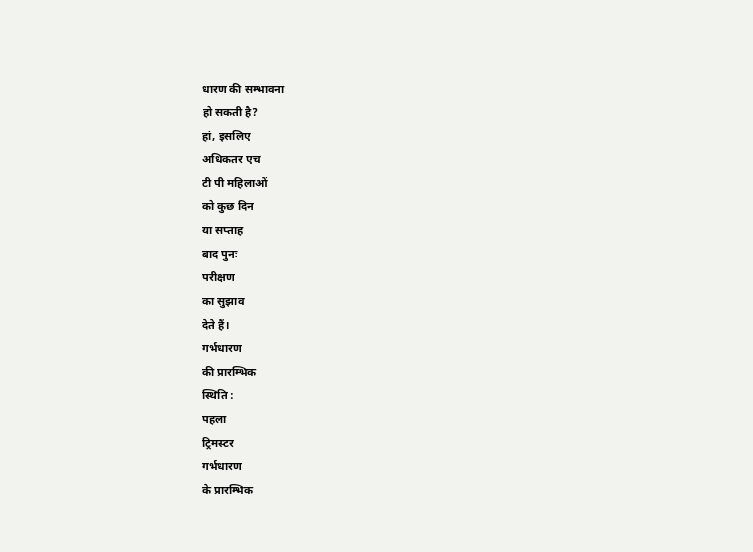धारण की सम्भावना
हो सकती है?
हां, इसलिए
अधिकतर एच
टी पी महिलाओं
को कुछ दिन
या सप्ताह
बाद पुनः
परीक्षण
का सुझाव
देते हैं।
गर्भधारण
की प्रारम्भिक
स्थिति :
पहला
ट्रिमस्टर
गर्भधारण
के प्रारम्भिक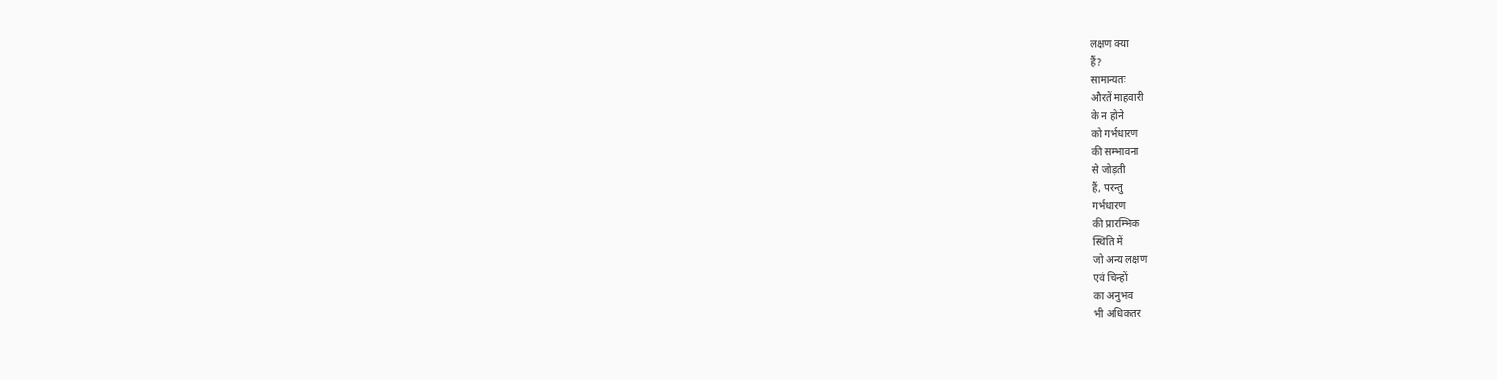लक्षण क्या
हैं?
सामान्यतः
औरतें माहवारी
के न होने
को गर्भधारण
की सम्भावना
से जोड़ती
हैं, परन्तु
गर्भधारण
की प्रारम्भिक
स्थिति में
जो अन्य लक्षण
एवं चिन्हों
का अनुभव
भी अधिकतर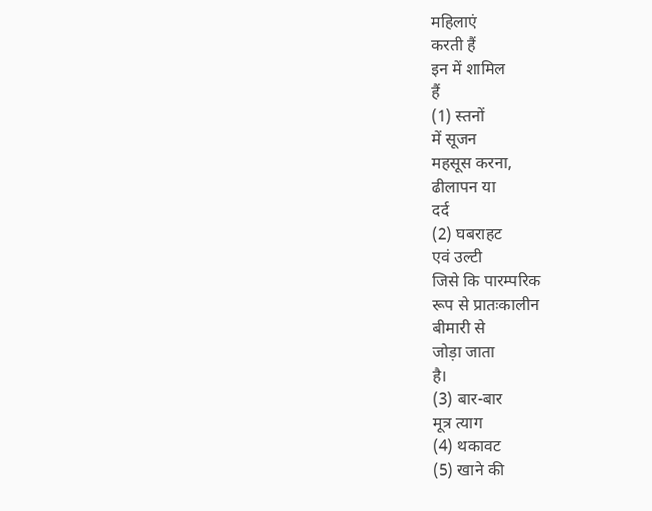महिलाएं
करती हैं
इन में शामिल
हैं
(1) स्तनों
में सूजन
महसूस करना,
ढीलापन या
दर्द
(2) घबराहट
एवं उल्टी
जिसे कि पारम्परिक
रूप से प्रातःकालीन
बीमारी से
जोड़ा जाता
है।
(3) बार-बार
मूत्र त्याग
(4) थकावट
(5) खाने की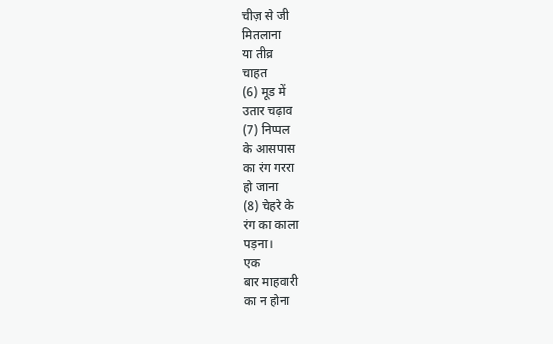चीज़ से जी
मितलाना
या तीव्र
चाहत
(6) मूड में
उतार चढ़ाव
(7) निप्पल
के आसपास
का रंग गररा
हो जाना
(8) चेहरे के
रंग का काला
पड़ना।
एक
बार माहवारी
का न होना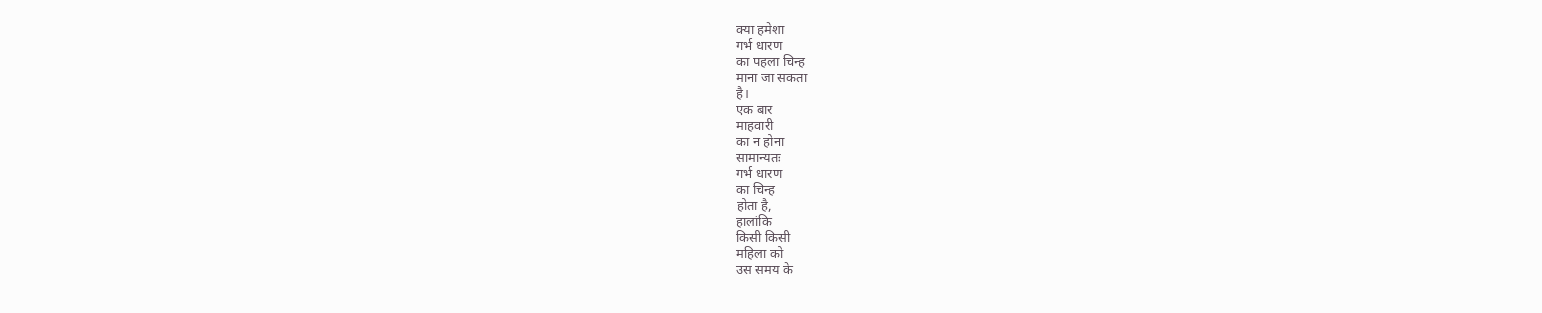क्या हमेशा
गर्भ धारण
का पहला चिन्ह
माना जा सकता
है।
एक बार
माहवारी
का न होना
सामान्यतः
गर्भ धारण
का चिन्ह
होता है,
हालांकि
किसी किसी
महिला को
उस समय के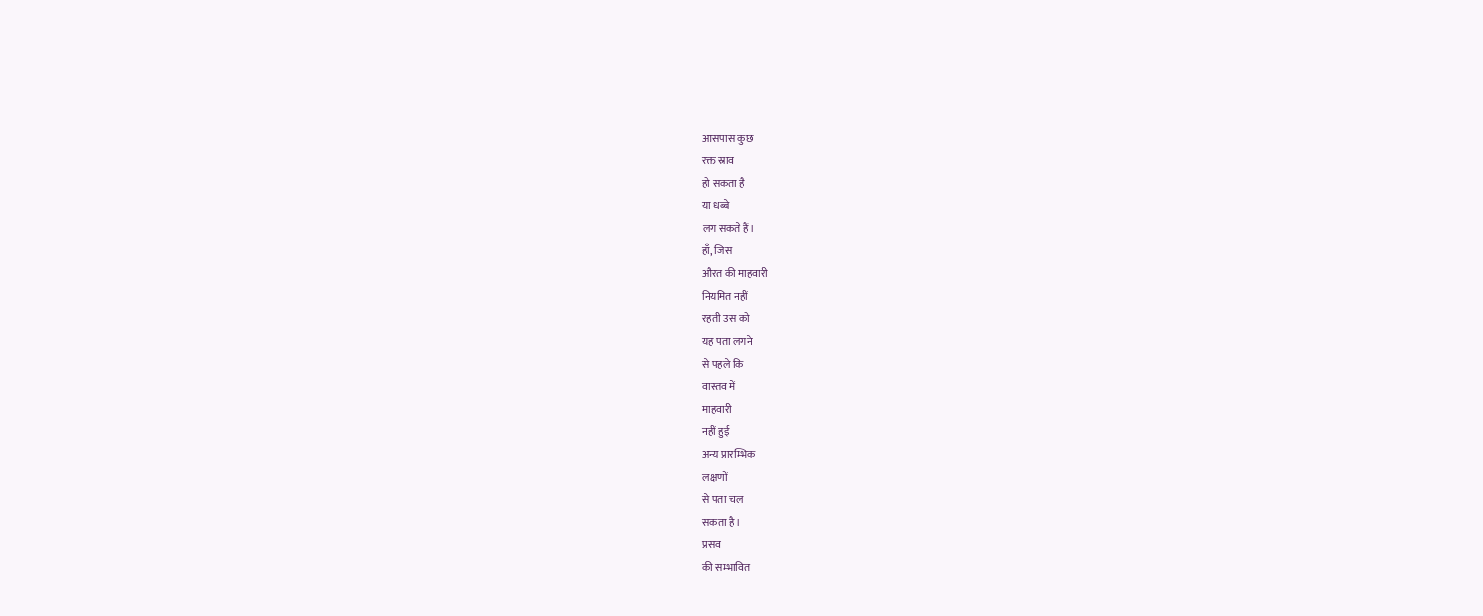आसपास कुछ
रक्त स्राव
हो सकता है
या धब्बे
लग सकते हैं।
हाँ, जिस
औरत की माहवारी
नियमित नहीं
रहती उस को
यह पता लगने
से पहले कि
वास्तव में
माहवारी
नहीं हुई
अन्य प्रारम्भिक
लक्षणों
से पता चल
सकता है।
प्रसव
की सम्भावित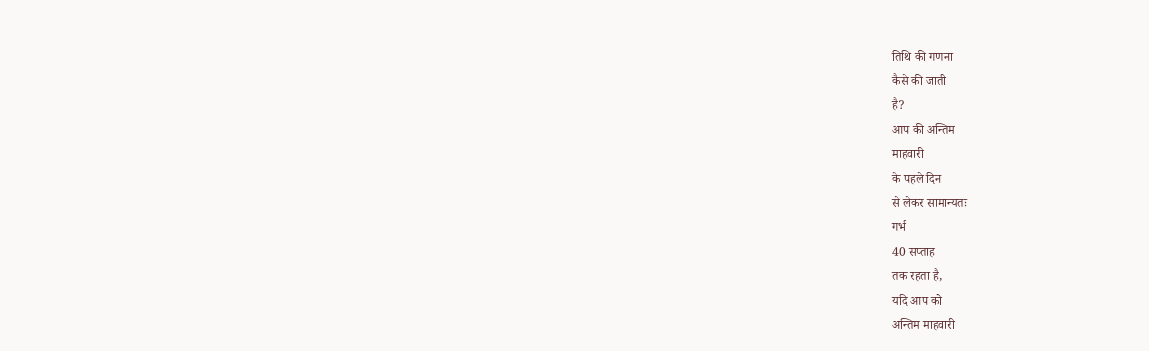तिथि की गणना
कैसे की जाती
है?
आप की अन्तिम
माहवारी
के पहले दिन
से लेकर सामान्यतः
गर्भ
40 सप्ताह
तक रहता है,
यदि आप को
अन्तिम माहवारी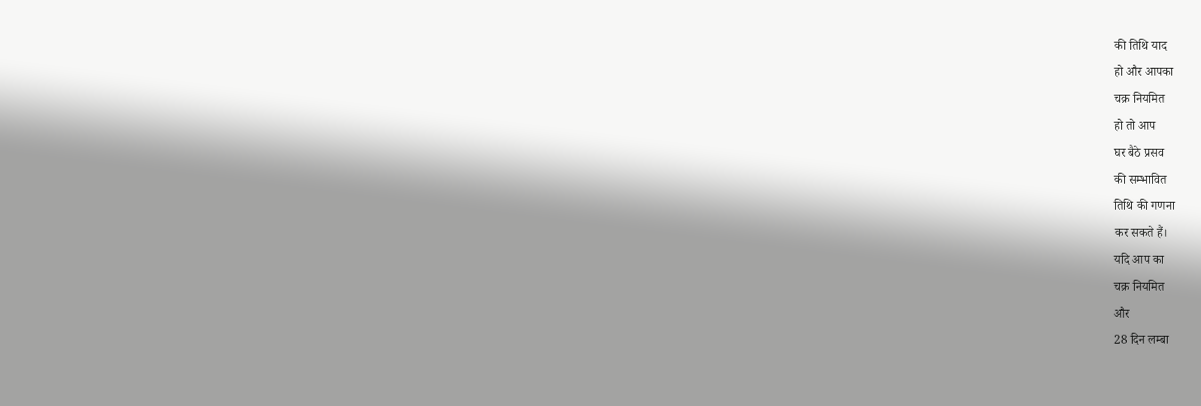की तिथि याद
हो और आपका
चक्र नियमित
हो तो आप
घर बैठे प्रसव
की सम्भावित
तिथि की गणना
कर सकते हैं।
यदि आप का
चक्र नियमित
और
28 दिन लम्बा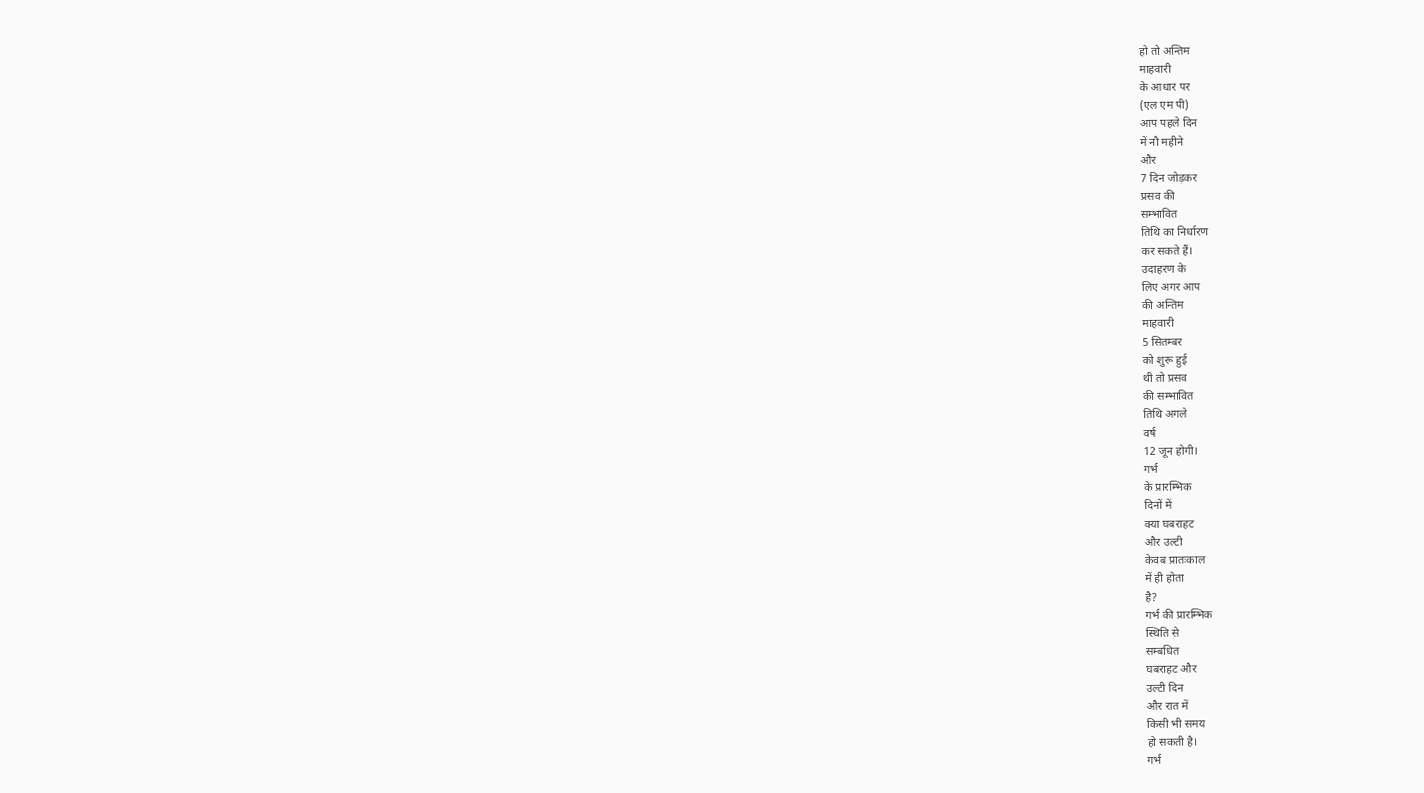हो तो अन्तिम
माहवारी
के आधार पर
(एल एम पी)
आप पहले दिन
में नौ महीने
और
7 दिन जोड़कर
प्रसव की
सम्भावित
तिथि का निर्धारण
कर सकते हैं।
उदाहरण के
लिए अगर आप
की अन्तिम
माहवारी
5 सितम्बर
को शुरू हुई
थी तो प्रसव
की सम्भावित
तिथि अगले
वर्ष
12 जून होगी।
गर्भ
के प्रारम्भिक
दिनों में
क्या घबराहट
और उल्टी
केवब प्रातःकाल
में ही होता
है?
गर्भ की प्रारम्भिक
स्थिति से
सम्बधित
घबराहट और
उल्टी दिन
और रात में
किसी भी समय
हो सकती है।
गर्भ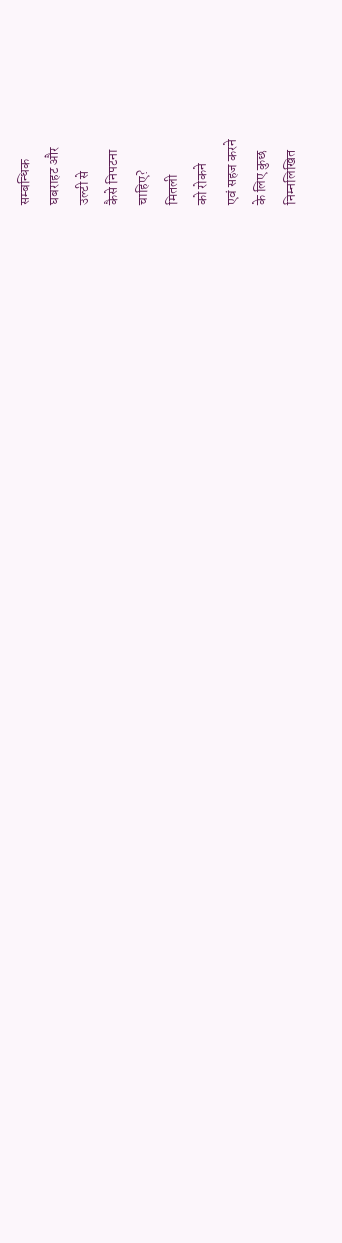सम्बन्धिक
घबराहट और
उल्टी से
कैसे निपटना
चाहिए?
मितली
को रोकने
एवं सहज करने
के लिए कुछ
निम्नलिखित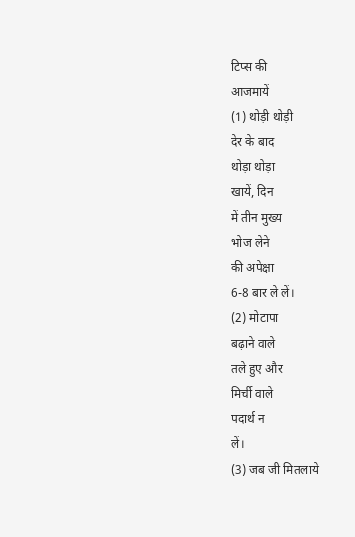टिप्स की
आजमायें
(1) थोड़ी थोड़ी
देर के बाद
थोड़ा थोड़ा
खायें, दिन
में तीन मुख्य
भोज लेने
की अपेक्षा
6-8 बार ले लें।
(2) मोटापा
बढ़ाने वाले
तले हुए और
मिर्ची वाले
पदार्थ न
लें।
(3) जब जी मितलाये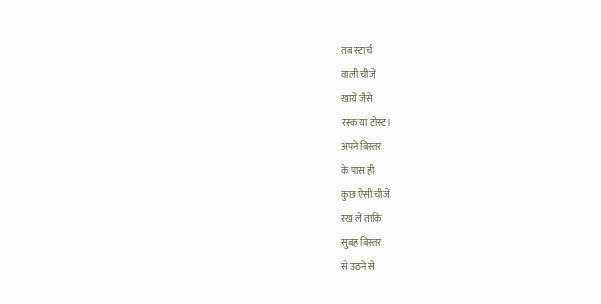तब स्टार्च
वाली चीजें
खायें जैसे
रस्क या टोस्ट।
अपने बिस्तर
के पास ही
कुछ ऐसी चीजें
रख लें ताकि
सुबह बिस्तर
से उठने से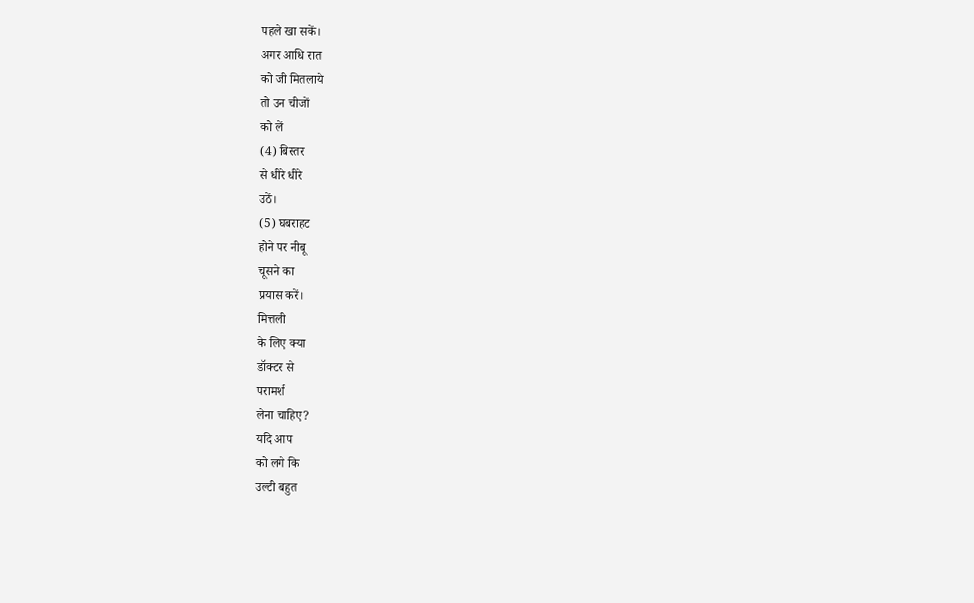पहले खा सकें।
अगर आधि रात
को जी मितलाये
तो उन चीजों
को लें
(4) बिस्तर
से धीरे धीरे
उठें।
(5) घबराहट
होने पर नीबू
चूसने का
प्रयास करें।
मित्तली
के लिए क्या
डॉक्टर से
परामर्श
लेना चाहिए?
यदि आप
को लगे कि
उल्टी बहुत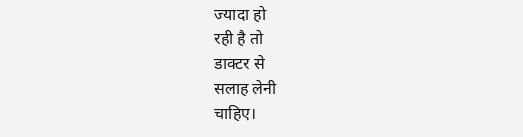ज्यादा हो
रही है तो
डाक्टर से
सलाह लेनी
चाहिए।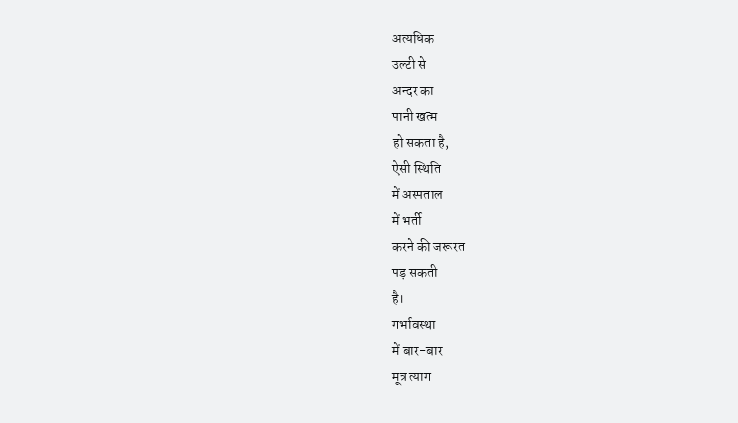अत्यधिक
उल्टी से
अन्दर का
पानी खत्म
हो सकता है,
ऐसी स्थिति
में अस्पताल
में भर्ती
करने की जरूरत
पड़ सकती
है।
गर्भावस्था
में बार-बार
मूत्र त्याग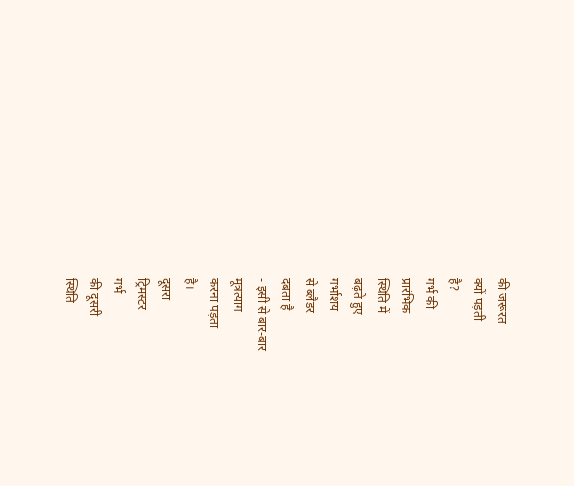की जरूरत
क्यों पड़ती
है?
गर्भ की
प्रारंभिक
स्थिति में
बढ़ते हुए
गर्भाशय
से ब्लैडर
दबता है
- इसी से बार-बार
मूत्रत्याग
करना पड़ता
है।
दूसरा
ट्रिमस्टर
गर्भ
की दूसरी
स्थिति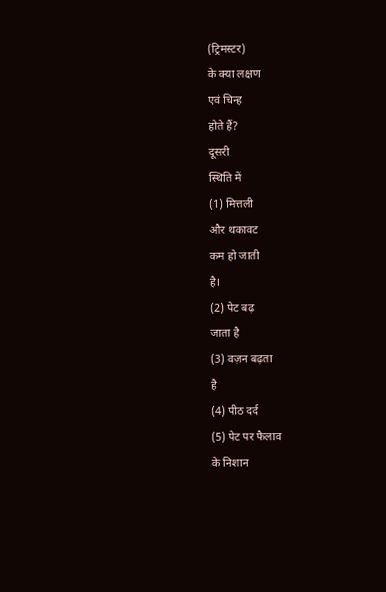(ट्रिमस्टर)
के क्या लक्षण
एवं चिन्ह
होते हैं?
दूसरी
स्थिति में
(1) मित्तली
और थकावट
कम हो जाती
है।
(2) पेट बढ़
जाता है
(3) वज़न बढ़ता
है
(4) पीठ दर्द
(5) पेट पर फैलाव
के निशान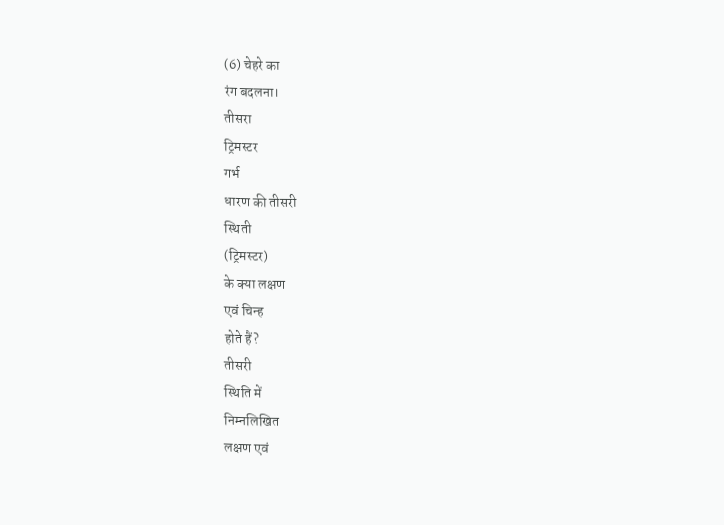(6) चेहरे का
रंग बदलना।
तीसरा
ट्रिमस्टर
गर्भ
धारण की तीसरी
स्थिती
(ट्रिमस्टर)
के क्या लक्षण
एवं चिन्ह
होते हैं?
तीसरी
स्थिति में
निम्नलिखित
लक्षण एवं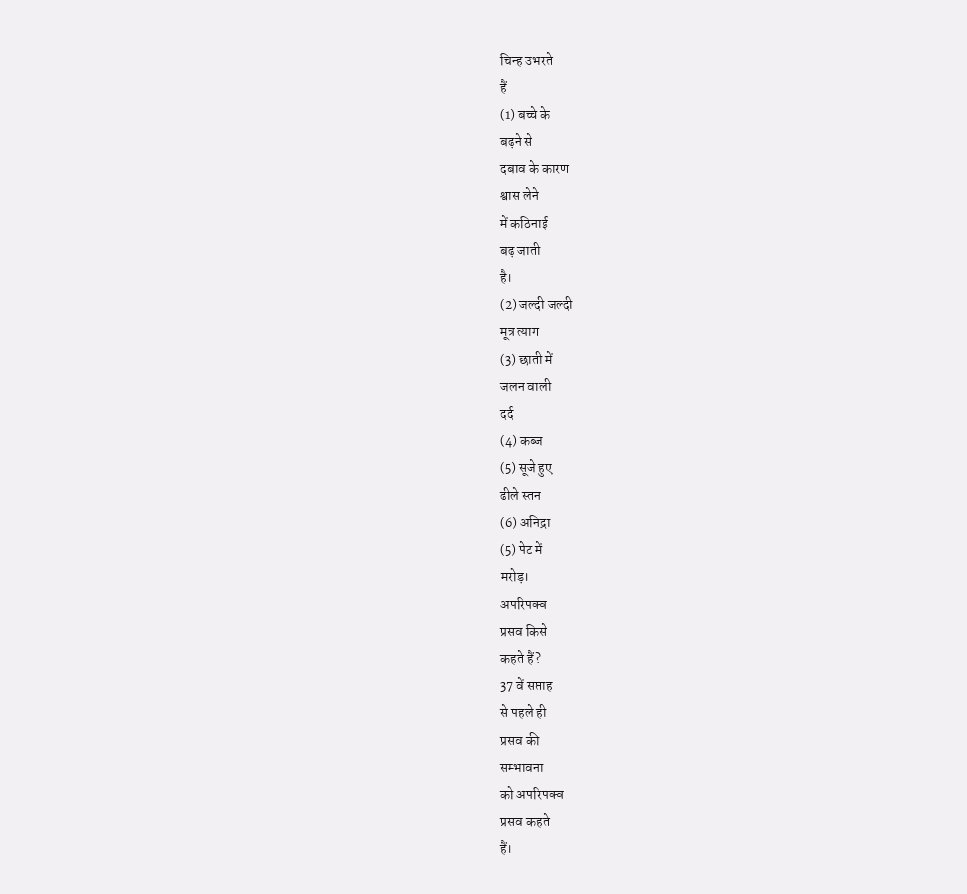चिन्ह उभरते
हैं
(1) बच्चे के
बढ़ने से
दबाव के कारण
श्वास लेने
में कठिनाई
बढ़ जाती
है।
(2) जल्दी जल्दी
मूत्र त्याग
(3) छाती में
जलन वाली
दर्द
(4) कब्ज
(5) सूजे हुए
ढीले स्तन
(6) अनिद्रा
(5) पेट में
मरोड़।
अपरिपक्व
प्रसव किसे
कहते हैं?
37 वें सप्ताह
से पहले ही
प्रसव की
सम्भावना
को अपरिपक्व
प्रसव कहते
हैं।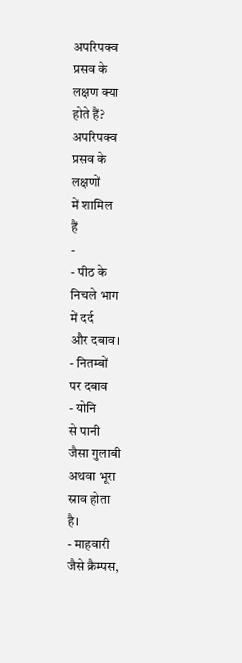अपरिपक्व
प्रसव के
लक्षण क्या
होते हैं?
अपरिपक्व
प्रसव के
लक्षणों
में शामिल
हैं
-
- पीठ के
निचले भाग
में दर्द
और दबाव।
- नितम्बों
पर दबाव
- योनि
से पानी
जैसा गुलाबी
अथवा भूरा
स्राव होता
है।
- माहवारी
जैसे क्रैम्पस,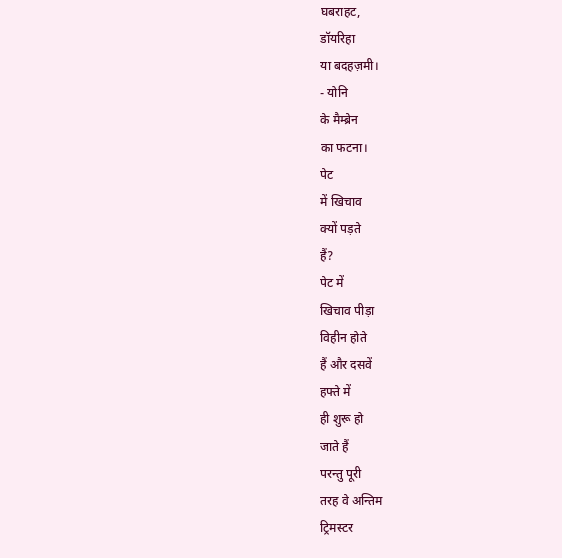घबराहट,
डॉयरिहा
या बदहज़मी।
- योनि
के मैम्ब्रेन
का फटना।
पेट
में खिचाव
क्यों पड़ते
हैं?
पेट में
खिचाव पीड़ा
विहीन होते
हैं और दसवें
हफ्ते में
ही शुरू हो
जाते हैं
परन्तु पूरी
तरह वे अन्तिम
ट्रिमस्टर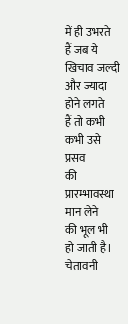में ही उभरते
हैं जब ये
खिचाव जल्दी
और ज्यादा
होने लगते
हैं तो कभी
कभी उसे प्रसव
की प्रारम्भावस्था
मान लेने
की भूल भी
हो जाती है।
चेतावनी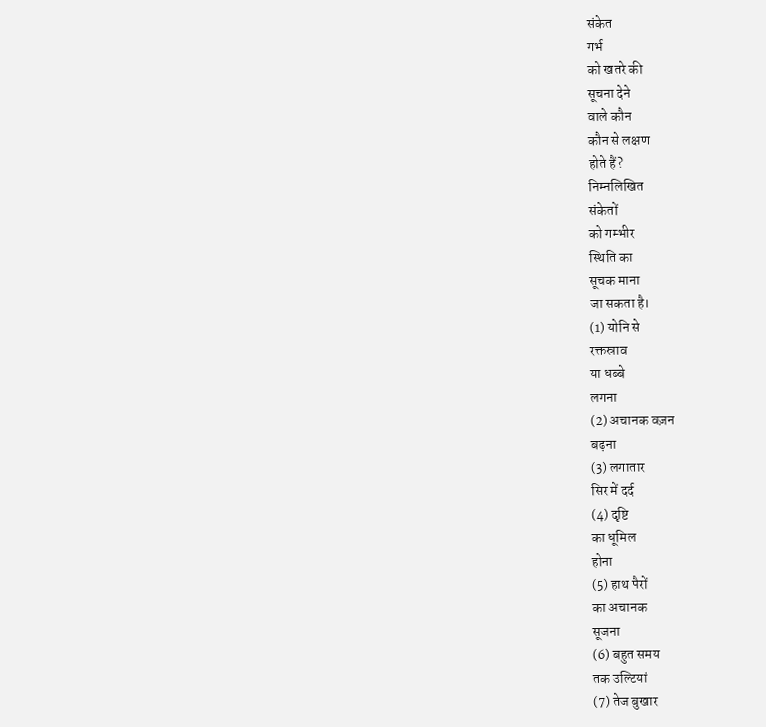संकेत
गर्भ
को खतरे की
सूचना देने
वाले कौन
कौन से लक्षण
होते हैं?
निम्नलिखित
संकेतों
को गम्भीर
स्थिति का
सूचक माना
जा सकता है।
(1) योनि से
रक्तस्राव
या धब्बे
लगना
(2) अचानक वज़न
बढ़ना
(3) लगातार
सिर में दर्द
(4) दृष्टि
का धूमिल
होना
(5) हाथ पैरों
का अचानक
सूजना
(6) बहुत समय
तक उल्टियां
(7) तेज बुखार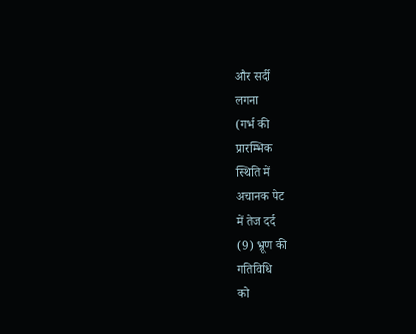और सर्दी
लगना
(गर्भ की
प्रारम्भिक
स्थिति में
अचानक पेट
में तेज दर्द
(9) भ्रूण की
गतिविधि
को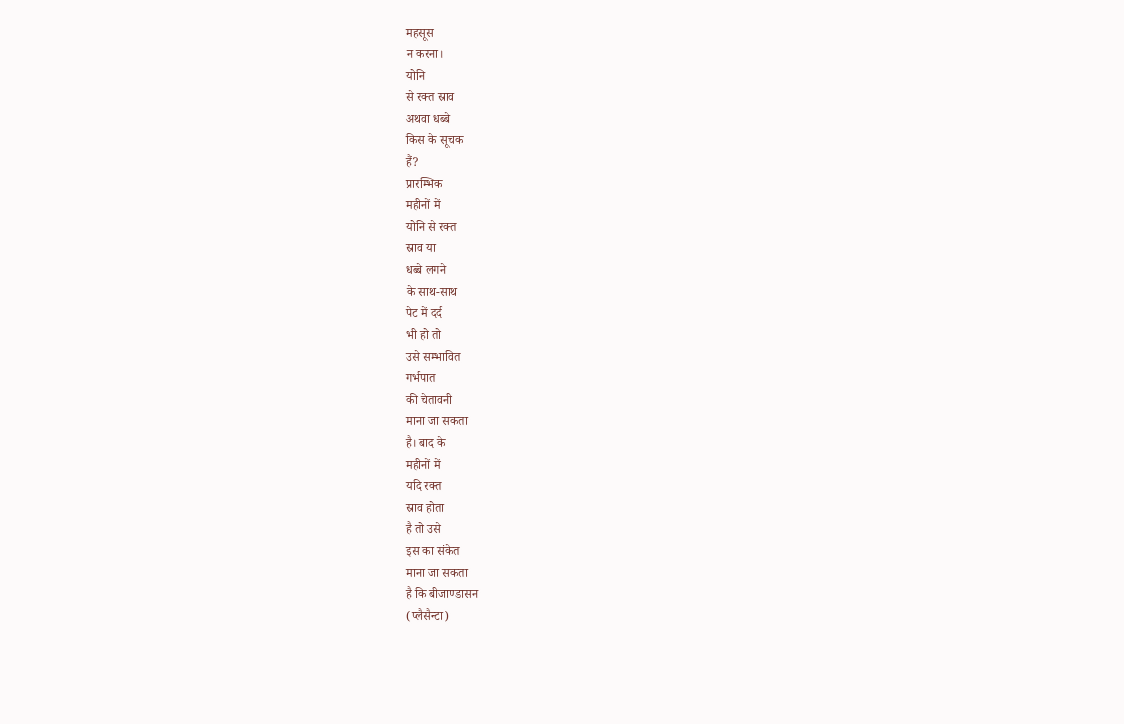महसूस
न करना।
योनि
से रक्त स्राव
अथवा धब्बे
किस के सूचक
हैं?
प्रारम्भिक
महीनों में
योनि से रक्त
स्राव या
धब्बे लगने
के साथ-साथ
पेट में दर्द
भी हो तो
उसे सम्भावित
गर्भपात
की चेतावनी
माना जा सकता
है। बाद के
महीनों में
यदि रक्त
स्राव होता
है तो उसे
इस का संकेत
माना जा सकता
है कि बीजाण्डासन
(प्लैसैन्टा)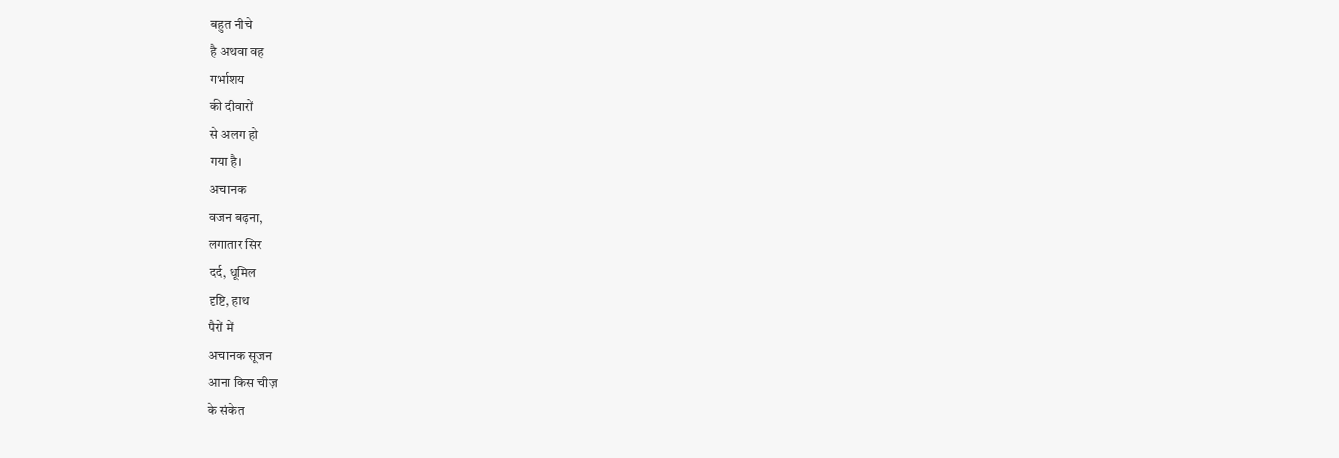बहुत नीचे
है अथवा वह
गर्भाशय
की दीवारों
से अलग हो
गया है।
अचानक
वजन बढ़ना,
लगातार सिर
दर्द, धूमिल
दृष्टि, हाथ
पैरों में
अचानक सूजन
आना किस चीज़
के संकेत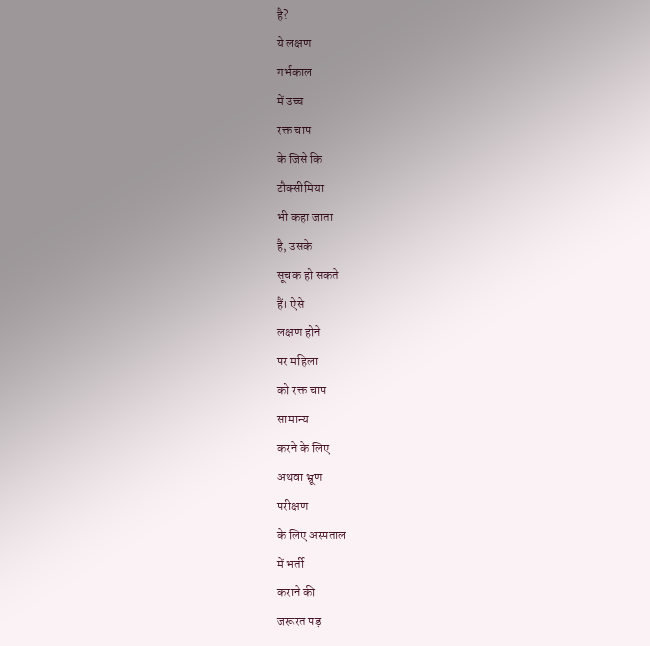है?
ये लक्षण
गर्भकाल
में उच्च
रक्त चाप
के जिसे कि
टौक्सीमिया
भी कहा जाता
है, उसके
सूचक हो सकते
हैं। ऐसे
लक्षण होने
पर महिला
को रक्त चाप
सामान्य
करने के लिए
अथवा भ्रूण
परीक्षण
के लिए अस्पताल
में भर्ती
कराने की
जरूरत पड़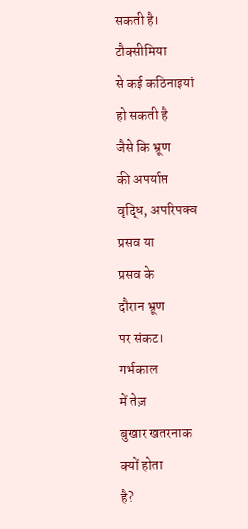सकती है।
टौक्सीमिया
से कई कठिनाइयां
हो सकती है
जैसे कि भ्रूण
की अपर्याप्त
वृद्धि, अपरिपक्व
प्रसव या
प्रसव के
दौरान भ्रूण
पर संकट।
गर्भकाल
में तेज़
बुखार खतरनाक
क्यों होता
है?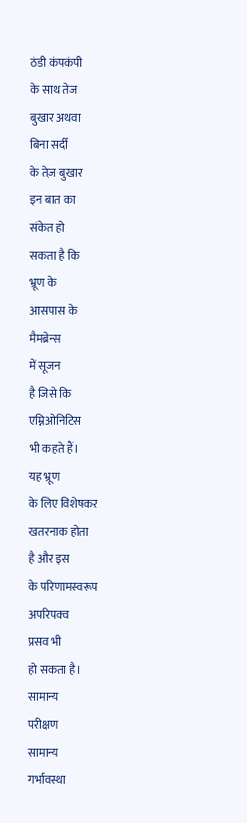ठंडी कंपकंपी
के साथ तेज
बुखार अथवा
बिना सर्दी
के तेज़ बुखार
इन बात का
संकेत हो
सकता है कि
भ्रूण के
आसपास के
मैमब्रेन्स
में सूजन
है जिसे कि
एम्निओनिटिस
भी कहते हैं।
यह भ्रूण
के लिए विशेषकर
खतरनाक होता
है और इस
के परिणामस्वरूप
अपरिपक्व
प्रसव भी
हो सकता है।
सामान्य
परीक्षण
सामान्य
गर्भावस्था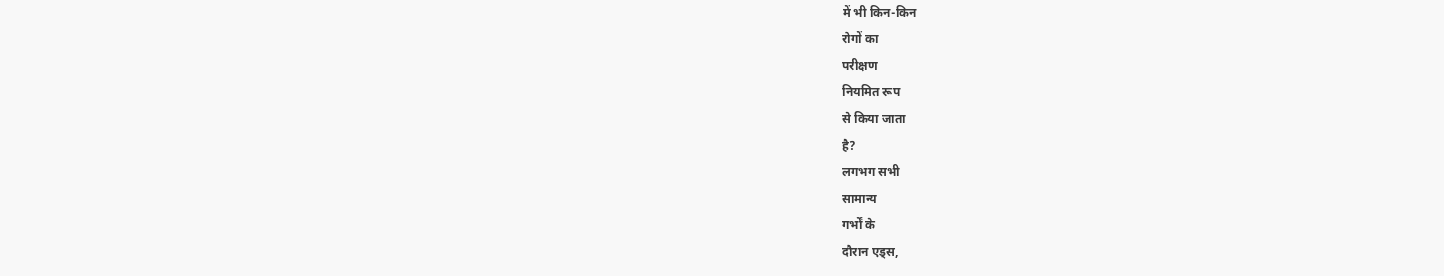में भी किन-किन
रोगों का
परीक्षण
नियमित रूप
से किया जाता
है?
लगभग सभी
सामान्य
गर्भों के
दौरान एड्स,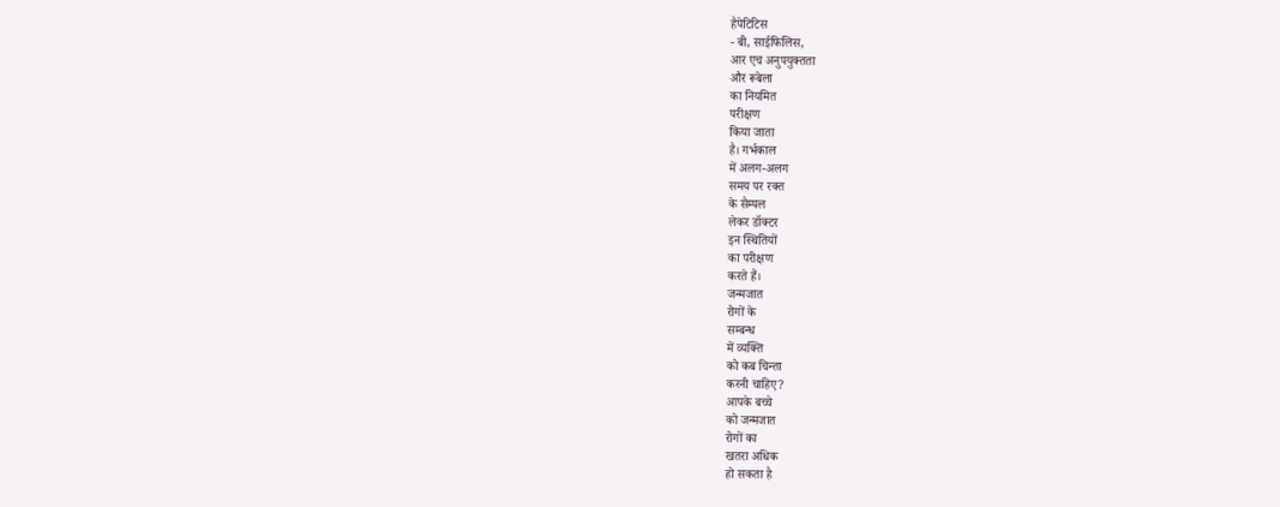हैपेटिटिस
- बी, साईफिलिस,
आर एच अनुपयुक्तता
और रूबेला
का नियमित
परीक्षण
किया जाता
है। गर्भकाल
में अलग-अलग
समय पर रक्त
के सैम्पल
लेकर डॉक्टर
इन स्थितियों
का परीक्षण
करते हैं।
जन्मजात
रोगों के
सम्बन्ध
में व्यक्ति
को कब चिन्ता
करनी चाहिए?
आपके बच्चे
को जन्मजात
रोगों का
खतरा अधिक
हो सकता है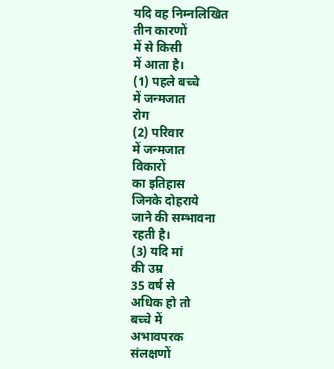यदि वह निम्नलिखित
तीन कारणों
में से किसी
में आता है।
(1) पहले बच्चे
में जन्मजात
रोग
(2) परिवार
में जन्मजात
विकारों
का इतिहास
जिनके दोहराये
जाने की सम्भावना
रहती है।
(3) यदि मां
की उम्र
35 वर्ष से
अधिक हो तो
बच्चे में
अभावपरक
संलक्षणों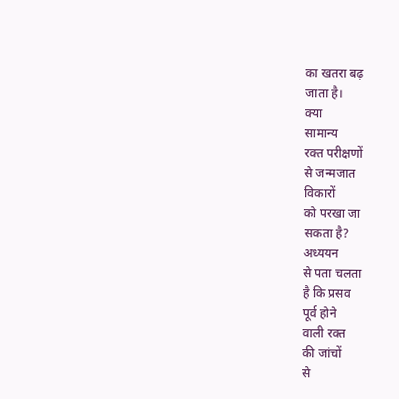का खतरा बढ़
जाता है।
क्या
सामान्य
रक्त परीक्षणों
से जन्मजात
विकारों
को परखा जा
सकता है?
अध्ययन
से पता चलता
है कि प्रसव
पूर्व होने
वाली रक्त
की जांचों
से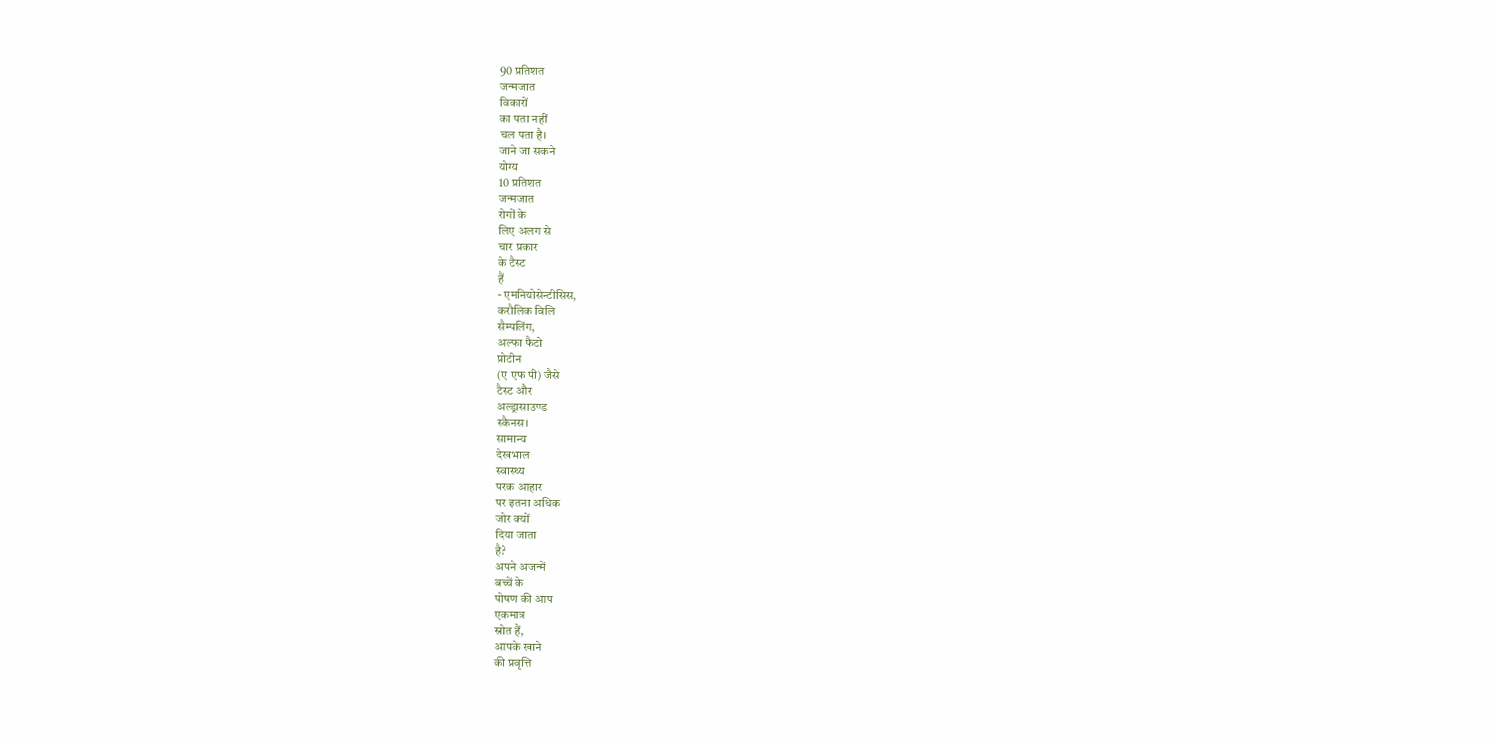90 प्रतिशत
जन्मजात
विकारों
का पता नहीं
चल पता है।
जाने जा सकने
योग्य
10 प्रतिशत
जन्मजात
रोगों के
लिए अलग से
चार प्रकार
के टैस्ट
हैं
- एमनियोसेन्टीसिस,
करौलिक विलि
सैम्पलिंग,
अल्फा फैटो
प्रोटीन
(ए एफ पी) जैसे
टैस्ट और
अल्ड्रासाउण्ड
स्कैनस।
सामान्य
देखभाल
स्वास्थ्य
परक आहार
पर इतना अधिक
जोर क्यों
दिया जाता
है?
अपने अजन्में
बच्चें के
पोषण की आप
एकमात्र
स्रोत हैं,
आपके खाने
की प्रवृत्ति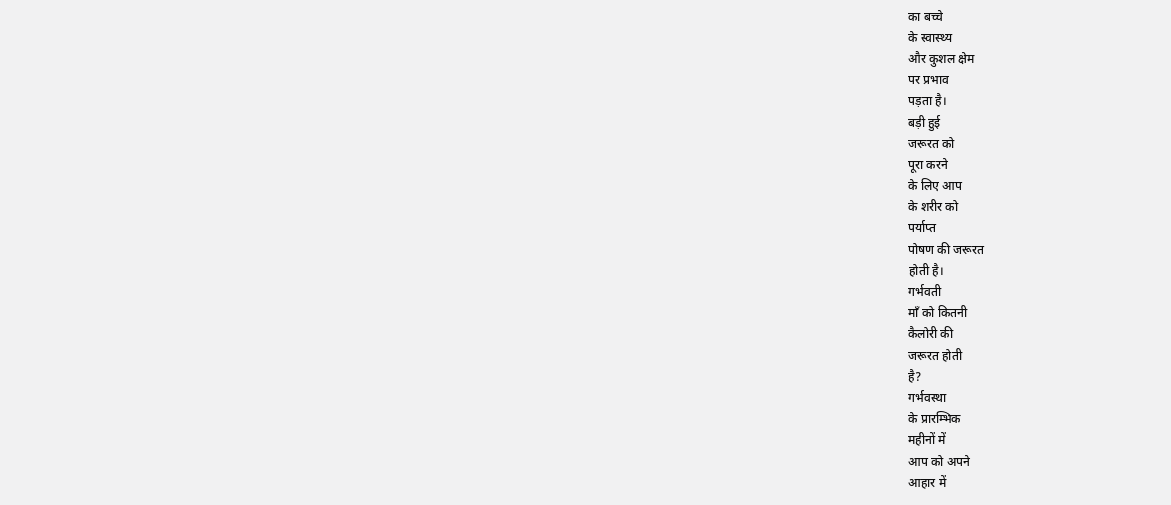का बच्चे
के स्वास्थ्य
और कुशल क्षेम
पर प्रभाव
पड़ता है।
बड़ी हुई
जरूरत को
पूरा करने
के लिए आप
के शरीर को
पर्याप्त
पोषण की जरूरत
होती है।
गर्भवती
माँ को कितनी
कैलोरी की
जरूरत होती
है?
गर्भवस्था
के प्रारम्भिक
महीनों में
आप को अपने
आहार में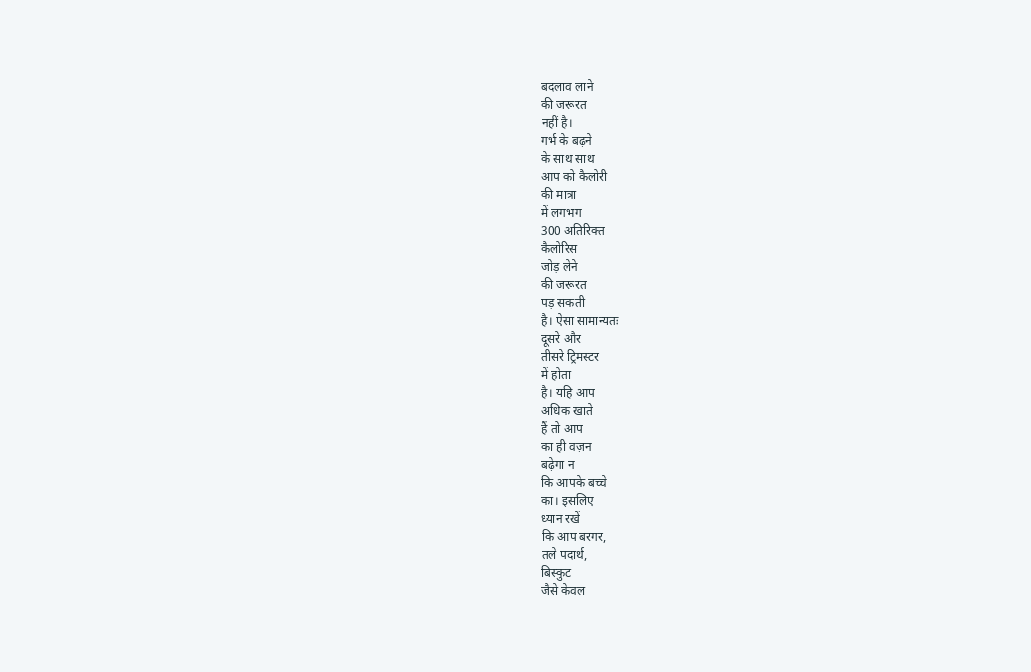बदलाव लाने
की जरूरत
नहीं है।
गर्भ के बढ़ने
के साथ साथ
आप को कैलोरी
की मात्रा
में लगभग
300 अतिरिक्त
कैलोरिस
जोड़ लेने
की जरूरत
पड़ सकती
है। ऐसा सामान्यतः
दूसरे और
तीसरे ट्रिमस्टर
में होता
है। यहि आप
अधिक खाते
हैं तो आप
का ही वज़न
बढ़ेगा न
कि आपके बच्चे
का। इसलिए
ध्यान रखें
कि आप बरगर,
तले पदार्थ,
बिस्कुट
जैसे केवल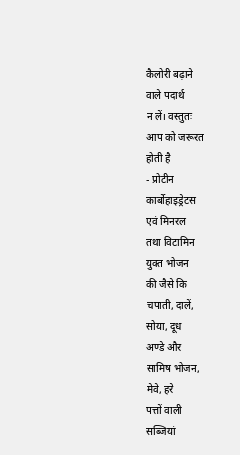कैलोरी बढ़ाने
वाले पदार्थ
न लें। वस्तुतः
आप को जरूरत
होती है
- प्रोटीन
कार्बोहाइड्रेटस
एवं मिनरल
तथा विटामिन
युक्त भोजन
की जैसे कि
चपाती, दालें,
सोया, दूध
अण्डे और
सामिष भोजन,
मेवे, हरे
पत्तों वाली
सब्जियां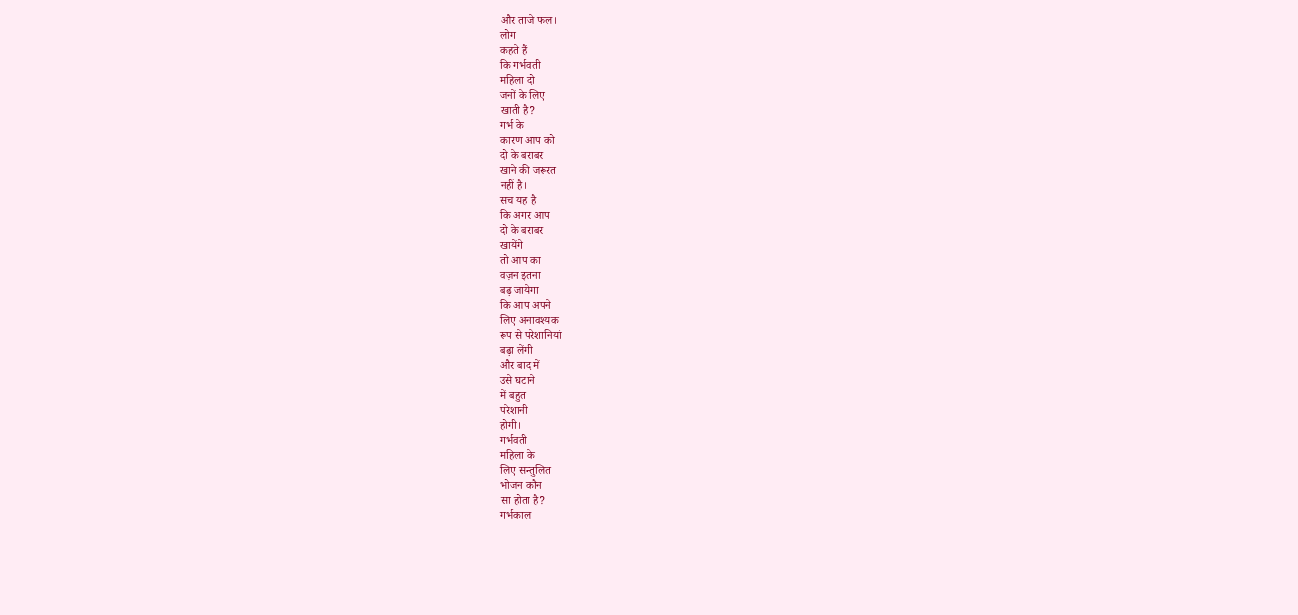और ताजे फल।
लोग
कहते हैं
कि गर्भवती
महिला दो
जनों के लिए
खाती है?
गर्भ के
कारण आप को
दो के बराबर
खाने की जरूरत
नहीं है।
सच यह है
कि अगर आप
दो के बराबर
खायेंगे
तो आप का
वज़न इतना
बढ़ जायेगा
कि आप अपने
लिए अनावश्यक
रूप से परेशानियां
बढ़ा लेंगी
और बाद में
उसे घटाने
में बहुत
परेशानी
होगी।
गर्भवती
महिला के
लिए सन्तुलित
भोजन कौन
सा होता है?
गर्भकाल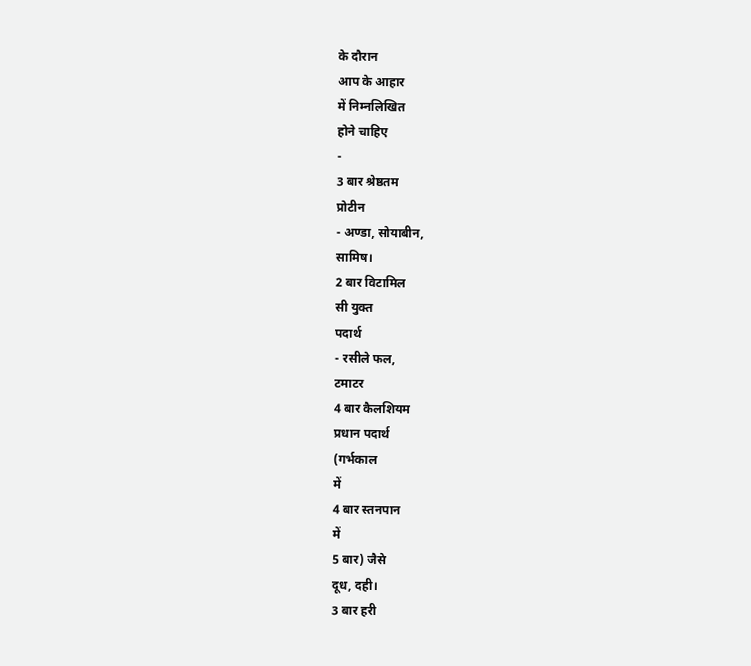के दौरान
आप के आहार
में निम्नलिखित
होने चाहिए
-
3 बार श्रेष्ठतम
प्रोटीन
- अण्डा, सोयाबीन,
सामिष।
2 बार विटामिल
सी युक्त
पदार्थ
- रसीले फल,
टमाटर
4 बार कैलशियम
प्रधान पदार्थ
(गर्भकाल
में
4 बार स्तनपान
में
5 बार) जैसे
दूध, दही।
3 बार हरी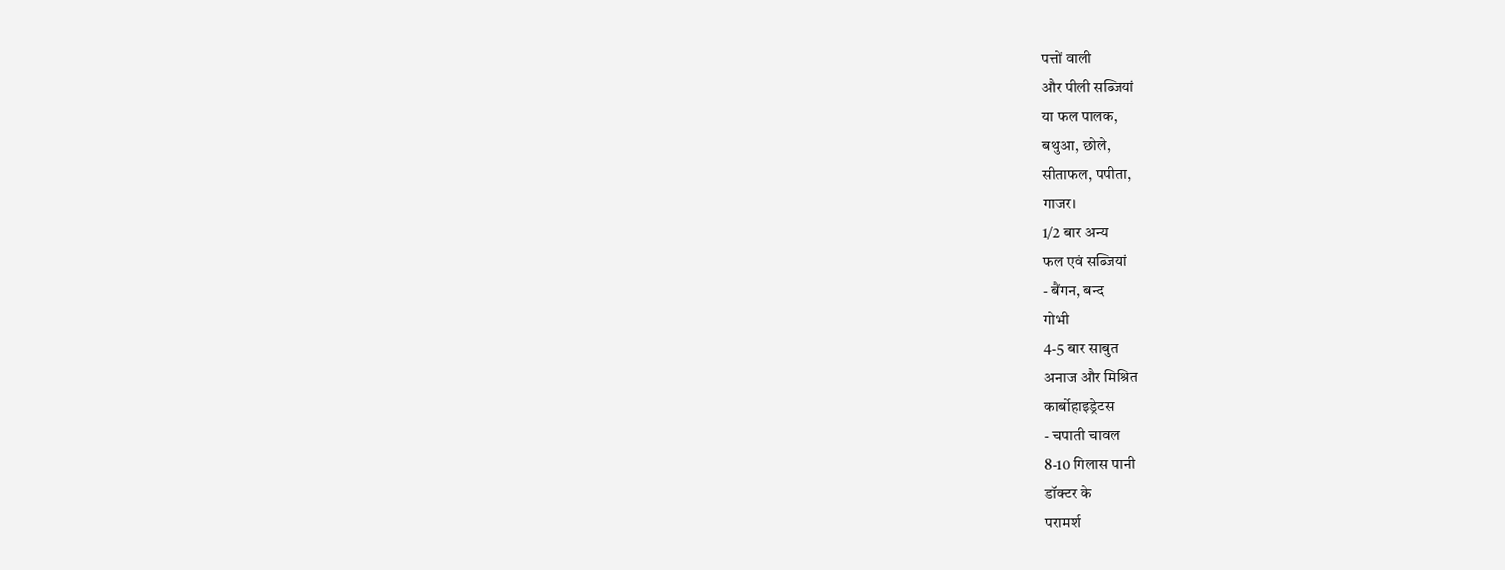पत्तों वाली
और पीली सब्जियां
या फल पालक,
बथुआ, छोले,
सीताफल, पपीता,
गाजर।
1/2 बार अन्य
फल एवं सब्जियां
- बैंगन, बन्द
गोभी
4-5 बार साबुत
अनाज और मिश्रित
कार्बोहाइड्रेटस
- चपाती चावल
8-10 गिलास पानी
डॉक्टर के
परामर्श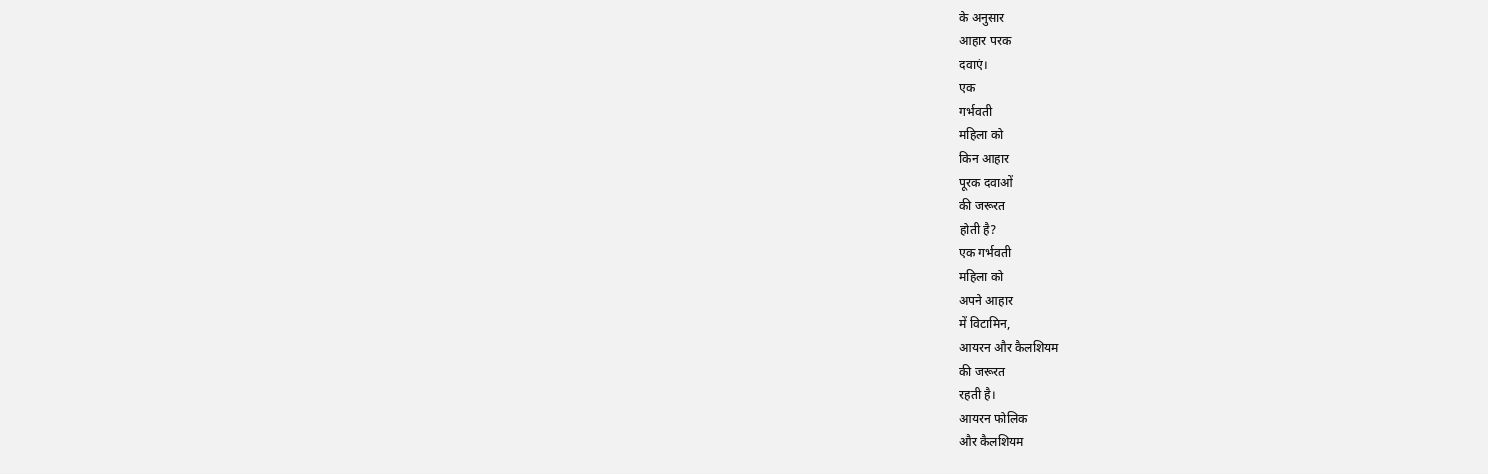के अनुसार
आहार परक
दवाएं।
एक
गर्भवती
महिला को
किन आहार
पूरक दवाओं
की जरूरत
होती है?
एक गर्भवती
महिला को
अपने आहार
में विटामिन,
आयरन और कैलशियम
की जरूरत
रहती है।
आयरन फोलिक
और कैलशियम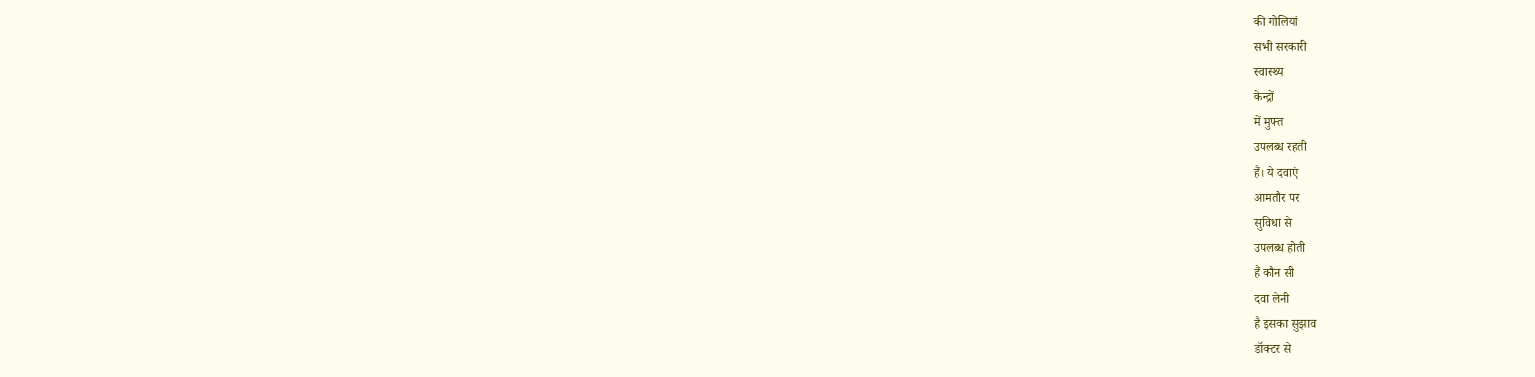की गोलियां
सभी सरकारी
स्वास्थ्य
केन्द्रों
में मुफ्त
उपलब्ध रहती
हैं। ये दवाएं
आमतौर पर
सुविधा से
उपलब्ध होती
हैं कौन सी
दवा लेनी
है इसका सुझाव
डॉक्टर से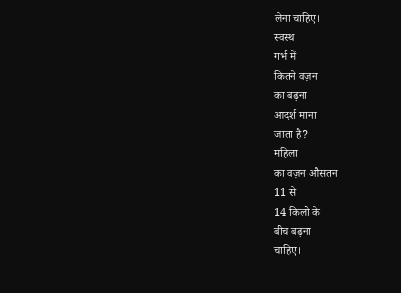लेना चाहिए।
स्वस्थ
गर्भ में
कितने वज़न
का बढ़ना
आदर्श माना
जाता है?
महिला
का वज़न औसतन
11 से
14 किलो के
बीच बढ़ना
चाहिए।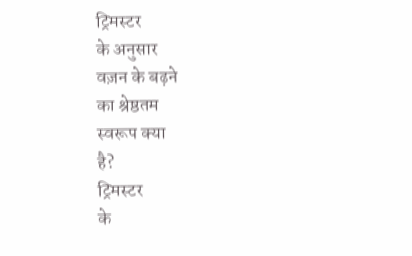ट्रिमस्टर
के अनुसार
वज़न के बढ़ने
का श्रेष्ठतम
स्वरूप क्या
है?
ट्रिमस्टर
के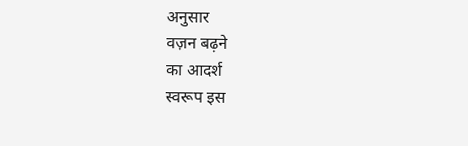अनुसार
वज़न बढ़ने
का आदर्श
स्वरूप इस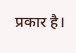प्रकार है।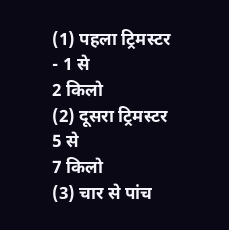(1) पहला ट्रिमस्टर
- 1 से
2 किलो
(2) दूसरा ट्रिमस्टर
5 से
7 किलो
(3) चार से पांच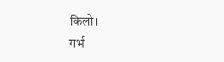किलो।
गर्भ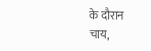के दौरान
चाय,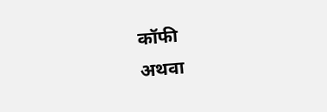कॉफी
अथवा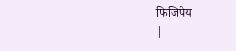फिजिपेय
|